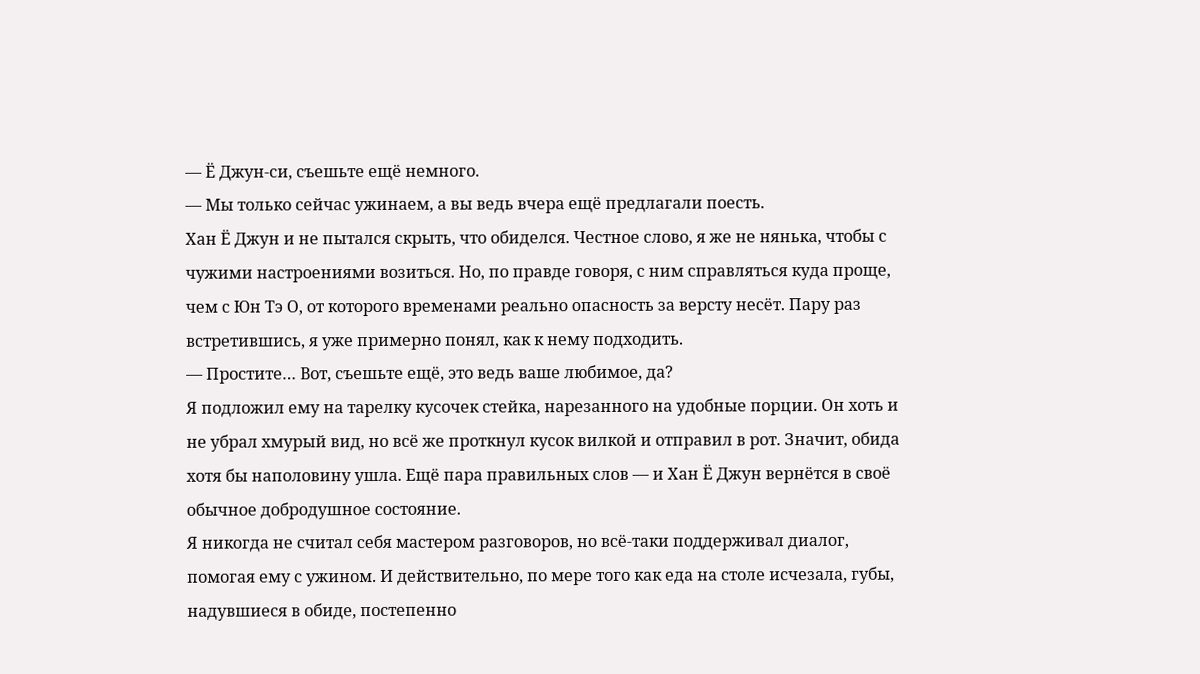— Ё Джун-си, съешьте ещё немного.
— Мы только сейчас ужинаем, а вы ведь вчера ещё предлагали поесть.
Хан Ё Джун и не пытался скрыть, что обиделся. Честное слово, я же не нянька, чтобы с чужими настроениями возиться. Но, по правде говоря, с ним справляться куда проще, чем с Юн Тэ О, от которого временами реально опасность за версту несёт. Пару раз встретившись, я уже примерно понял, как к нему подходить.
— Простите… Вот, съешьте ещё, это ведь ваше любимое, да?
Я подложил ему на тарелку кусочек стейка, нарезанного на удобные порции. Он хоть и не убрал хмурый вид, но всё же проткнул кусок вилкой и отправил в рот. Значит, обида хотя бы наполовину ушла. Ещё пара правильных слов — и Хан Ё Джун вернётся в своё обычное добродушное состояние.
Я никогда не считал себя мастером разговоров, но всё-таки поддерживал диалог, помогая ему с ужином. И действительно, по мере того как еда на столе исчезала, губы, надувшиеся в обиде, постепенно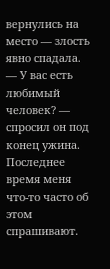вернулись на место — злость явно спадала.
— У вас есть любимый человек? — спросил он под конец ужина.
Последнее время меня что-то часто об этом спрашивают.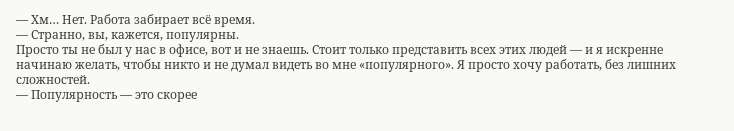— Хм… Нет. Работа забирает всё время.
— Странно, вы, кажется, популярны.
Просто ты не был у нас в офисе, вот и не знаешь. Стоит только представить всех этих людей — и я искренне начинаю желать, чтобы никто и не думал видеть во мне «популярного». Я просто хочу работать, без лишних сложностей.
— Популярность — это скорее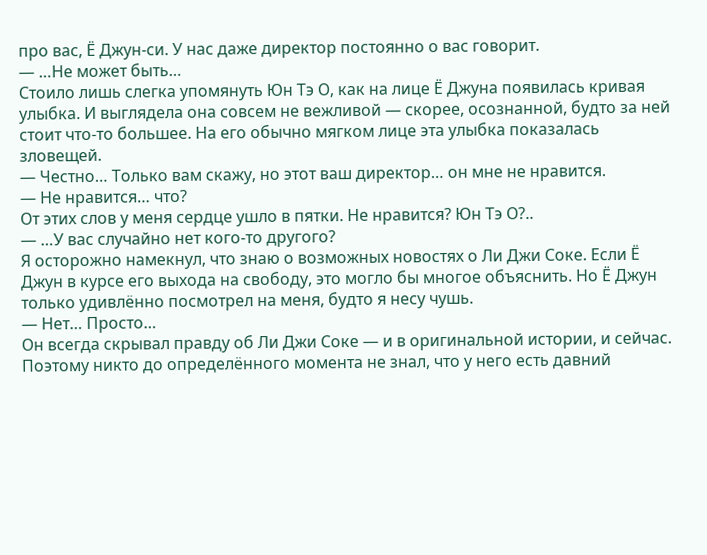про вас, Ё Джун-си. У нас даже директор постоянно о вас говорит.
— …Не может быть…
Стоило лишь слегка упомянуть Юн Тэ О, как на лице Ё Джуна появилась кривая улыбка. И выглядела она совсем не вежливой — скорее, осознанной, будто за ней стоит что-то большее. На его обычно мягком лице эта улыбка показалась зловещей.
— Честно… Только вам скажу, но этот ваш директор… он мне не нравится.
— Не нравится… что?
От этих слов у меня сердце ушло в пятки. Не нравится? Юн Тэ О?..
— …У вас случайно нет кого-то другого?
Я осторожно намекнул, что знаю о возможных новостях о Ли Джи Соке. Если Ё Джун в курсе его выхода на свободу, это могло бы многое объяснить. Но Ё Джун только удивлённо посмотрел на меня, будто я несу чушь.
— Нет… Просто…
Он всегда скрывал правду об Ли Джи Соке — и в оригинальной истории, и сейчас. Поэтому никто до определённого момента не знал, что у него есть давний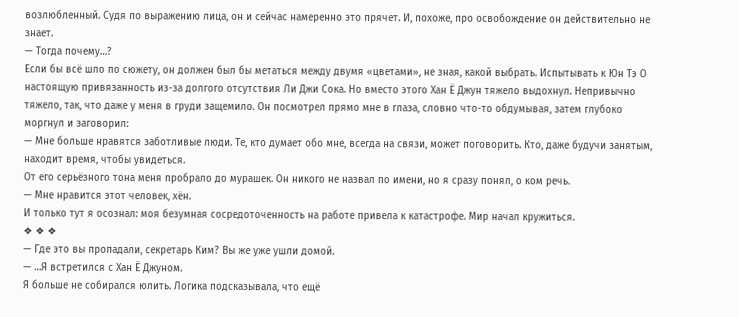возлюбленный. Судя по выражению лица, он и сейчас намеренно это прячет. И, похоже, про освобождение он действительно не знает.
— Тогда почему…?
Если бы всё шло по сюжету, он должен был бы метаться между двумя «цветами», не зная, какой выбрать. Испытывать к Юн Тэ О настоящую привязанность из-за долгого отсутствия Ли Джи Сока. Но вместо этого Хан Ё Джун тяжело выдохнул. Непривычно тяжело, так, что даже у меня в груди защемило. Он посмотрел прямо мне в глаза, словно что-то обдумывая, затем глубоко моргнул и заговорил:
— Мне больше нравятся заботливые люди. Те, кто думает обо мне, всегда на связи, может поговорить. Кто, даже будучи занятым, находит время, чтобы увидеться.
От его серьёзного тона меня пробрало до мурашек. Он никого не назвал по имени, но я сразу понял, о ком речь.
— Мне нравится этот человек, хён.
И только тут я осознал: моя безумная сосредоточенность на работе привела к катастрофе. Мир начал кружиться.
❖ ❖ ❖
— Где это вы пропадали, секретарь Ким? Вы же уже ушли домой.
— …Я встретился с Хан Ё Джуном.
Я больше не собирался юлить. Логика подсказывала, что ещё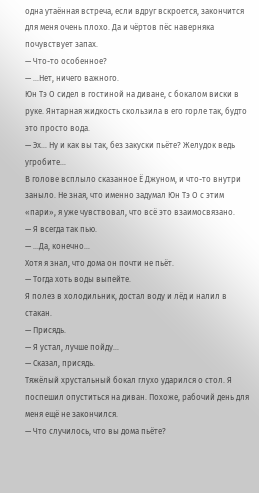одна утаённая встреча, если вдруг вскроется, закончится для меня очень плохо. Да и чёртов пёс наверняка почувствует запах.
— Что-то особенное?
— …Нет, ничего важного.
Юн Тэ О сидел в гостиной на диване, с бокалом виски в руке. Янтарная жидкость скользила в его горле так, будто это просто вода.
— Эх… Ну и как вы так, без закуски пьёте? Желудок ведь угробите…
В голове всплыло сказанное Ё Джуном, и что-то внутри заныло. Не зная, что именно задумал Юн Тэ О с этим «пари», я уже чувствовал, что всё это взаимосвязано.
— Я всегда так пью.
— …Да, конечно…
Хотя я знал, что дома он почти не пьёт.
— Тогда хоть воды выпейте.
Я полез в холодильник, достал воду и лёд и налил в стакан.
— Присядь.
— Я устал, лучше пойду…
— Сказал, присядь.
Тяжёлый хрустальный бокал глухо ударился о стол. Я поспешил опуститься на диван. Похоже, рабочий день для меня ещё не закончился.
— Что случилось, что вы дома пьёте?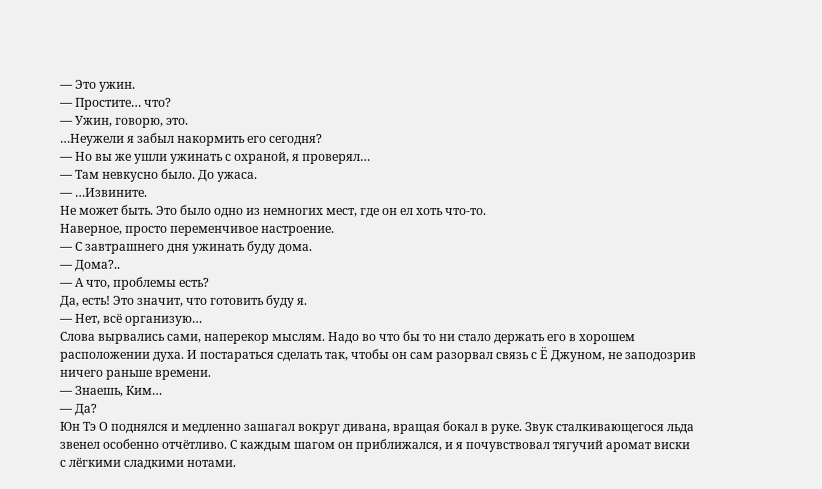— Это ужин.
— Простите… что?
— Ужин, говорю, это.
…Неужели я забыл накормить его сегодня?
— Но вы же ушли ужинать с охраной, я проверял…
— Там невкусно было. До ужаса.
— …Извините.
Не может быть. Это было одно из немногих мест, где он ел хоть что-то.
Наверное, просто переменчивое настроение.
— С завтрашнего дня ужинать буду дома.
— Дома?..
— А что, проблемы есть?
Да, есть! Это значит, что готовить буду я.
— Нет, всё организую…
Слова вырвались сами, наперекор мыслям. Надо во что бы то ни стало держать его в хорошем расположении духа. И постараться сделать так, чтобы он сам разорвал связь с Ё Джуном, не заподозрив ничего раньше времени.
— Знаешь, Ким…
— Да?
Юн Тэ О поднялся и медленно зашагал вокруг дивана, вращая бокал в руке. Звук сталкивающегося льда звенел особенно отчётливо. С каждым шагом он приближался, и я почувствовал тягучий аромат виски с лёгкими сладкими нотами.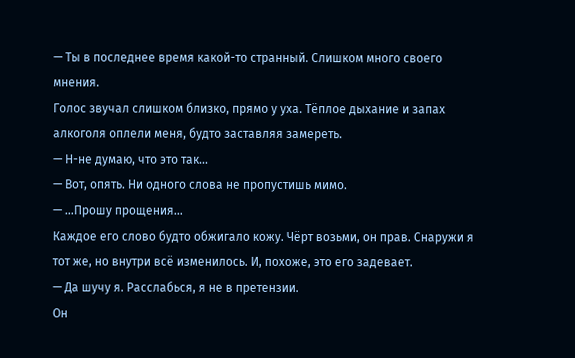— Ты в последнее время какой-то странный. Слишком много своего мнения.
Голос звучал слишком близко, прямо у уха. Тёплое дыхание и запах алкоголя оплели меня, будто заставляя замереть.
— Н-не думаю, что это так…
— Вот, опять. Ни одного слова не пропустишь мимо.
— …Прошу прощения…
Каждое его слово будто обжигало кожу. Чёрт возьми, он прав. Снаружи я тот же, но внутри всё изменилось. И, похоже, это его задевает.
— Да шучу я. Расслабься, я не в претензии.
Он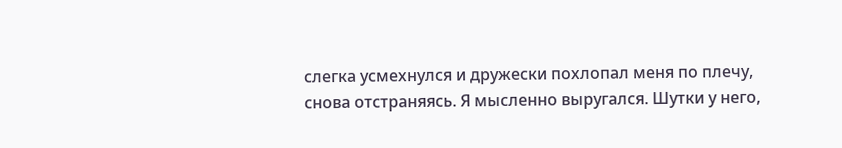слегка усмехнулся и дружески похлопал меня по плечу, снова отстраняясь. Я мысленно выругался. Шутки у него,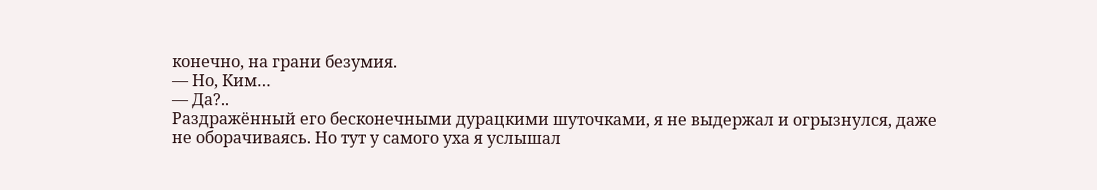конечно, на грани безумия.
— Но, Ким…
— Да?..
Раздражённый его бесконечными дурацкими шуточками, я не выдержал и огрызнулся, даже не оборачиваясь. Но тут у самого уха я услышал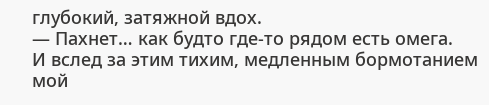глубокий, затяжной вдох.
— Пахнет… как будто где-то рядом есть омега.
И вслед за этим тихим, медленным бормотанием мой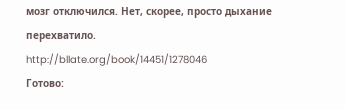мозг отключился. Нет, скорее, просто дыхание перехватило.
http://bllate.org/book/14451/1278046
Готово: